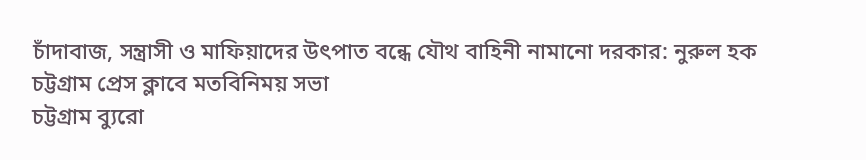চাঁদাবাজ, সন্ত্রাসী ও মাফিয়াদের উৎপাত বন্ধে যৌথ বাহিনী নামানো দরকার: নুরুল হক
চট্টগ্রাম প্রেস ক্লাবে মতবিনিময় সভা
চট্টগ্রাম ব্যুরো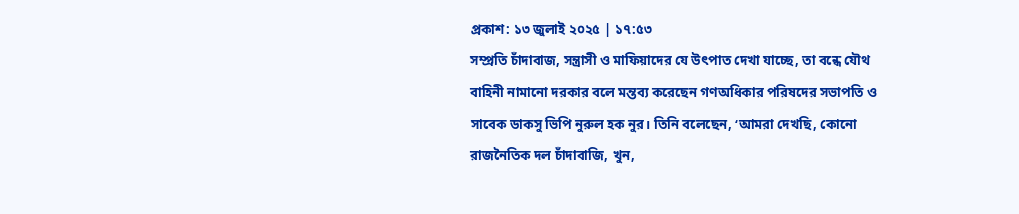প্রকাশ: ১৩ জুলাই ২০২৫ | ১৭:৫৩
সম্প্রতি চাঁদাবাজ, সন্ত্রাসী ও মাফিয়াদের যে উৎপাত দেখা যাচ্ছে, তা বন্ধে যৌথ বাহিনী নামানো দরকার বলে মন্তব্য করেছেন গণঅধিকার পরিষদের সভাপতি ও সাবেক ডাকসু ভিপি নুরুল হক নুর। তিনি বলেছেন, ‘আমরা দেখছি, কোনো রাজনৈতিক দল চাঁদাবাজি, খুন,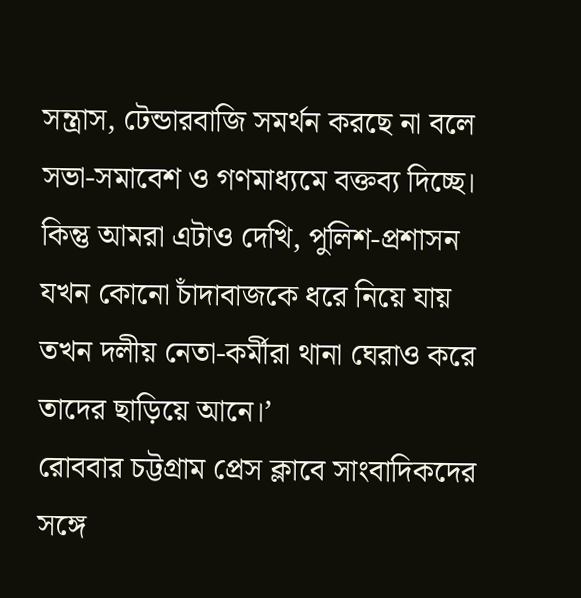সন্ত্রাস, টেন্ডারবাজি সমর্থন করছে না বলে সভা-সমাবেশ ও গণমাধ্যমে বক্তব্য দিচ্ছে। কিন্তু আমরা এটাও দেখি, পুলিশ-প্রশাসন যখন কোনো চাঁদাবাজকে ধরে নিয়ে যায় তখন দলীয় নেতা-কর্মীরা থানা ঘেরাও করে তাদের ছাড়িয়ে আনে।’
রোববার চট্টগ্রাম প্রেস ক্লাবে সাংবাদিকদের সঙ্গে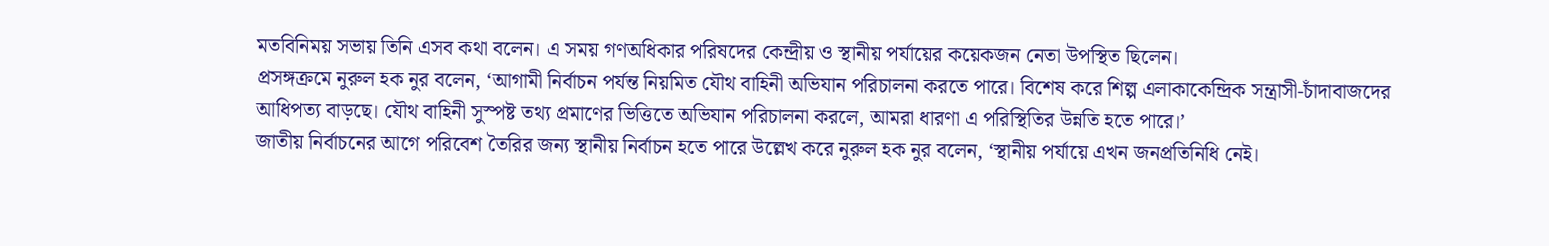মতবিনিময় সভায় তিনি এসব কথা বলেন। এ সময় গণঅধিকার পরিষদের কেন্দ্রীয় ও স্থানীয় পর্যায়ের কয়েকজন নেতা উপস্থিত ছিলেন।
প্রসঙ্গক্রমে নুরুল হক নুর বলেন, ‘আগামী নির্বাচন পর্যন্ত নিয়মিত যৌথ বাহিনী অভিযান পরিচালনা করতে পারে। বিশেষ করে শিল্প এলাকাকেন্দ্রিক সন্ত্রাসী-চাঁদাবাজদের আধিপত্য বাড়ছে। যৌথ বাহিনী সুস্পষ্ট তথ্য প্রমাণের ভিত্তিতে অভিযান পরিচালনা করলে, আমরা ধারণা এ পরিস্থিতির উন্নতি হতে পারে।’
জাতীয় নির্বাচনের আগে পরিবেশ তৈরির জন্য স্থানীয় নির্বাচন হতে পারে উল্লেখ করে নুরুল হক নুর বলেন, ‘স্থানীয় পর্যায়ে এখন জনপ্রতিনিধি নেই।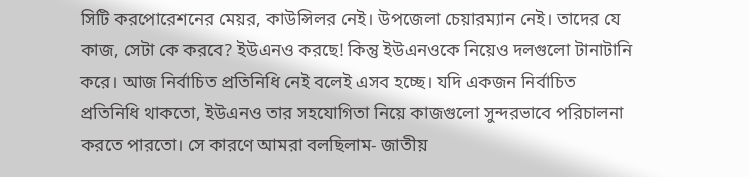সিটি করপোরেশনের মেয়র, কাউন্সিলর নেই। উপজেলা চেয়ারম্যান নেই। তাদের যে কাজ, সেটা কে করবে? ইউএনও করছে! কিন্তু ইউএনওকে নিয়েও দলগুলো টানাটানি করে। আজ নির্বাচিত প্রতিনিধি নেই বলেই এসব হচ্ছে। যদি একজন নির্বাচিত প্রতিনিধি থাকতো, ইউএনও তার সহযোগিতা নিয়ে কাজগুলো সুন্দরভাবে পরিচালনা করতে পারতো। সে কারণে আমরা বলছিলাম- জাতীয়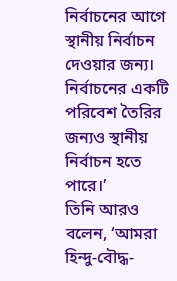নির্বাচনের আগে স্থানীয় নির্বাচন দেওয়ার জন্য। নির্বাচনের একটি পরিবেশ তৈরির জন্যও স্থানীয় নির্বাচন হতে পারে।’
তিনি আরও বলেন, ‘আমরা হিন্দু-বৌদ্ধ-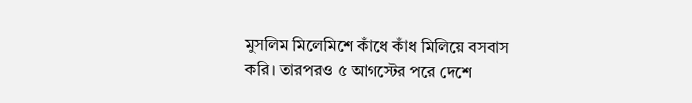মুসলিম মিলেমিশে কাঁধে কাঁধ মিলিয়ে বসবাস করি। তারপরও ৫ আগস্টের পরে দেশে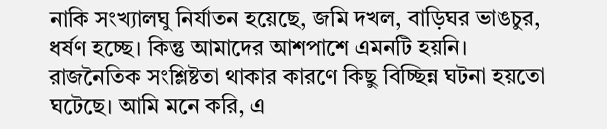নাকি সংখ্যালঘু নির্যাতন হয়েছে, জমি দখল, বাড়িঘর ভাঙচুর, ধর্ষণ হচ্ছে। কিন্তু আমাদের আশপাশে এমনটি হয়নি। রাজনৈতিক সংশ্লিষ্টতা থাকার কারণে কিছু বিচ্ছিন্ন ঘটনা হয়তো ঘটেছে। আমি মনে করি, এ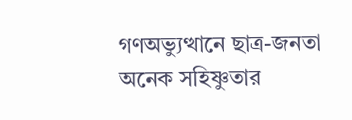গণঅভ্যুত্থানে ছাত্র-জনতা অনেক সহিষ্ণুতার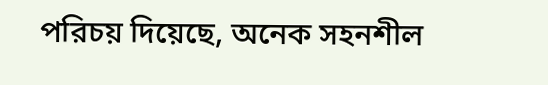পরিচয় দিয়েছে, অনেক সহনশীল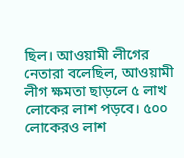ছিল। আওয়ামী লীগের নেতারা বলেছিল, আওয়ামী লীগ ক্ষমতা ছাড়লে ৫ লাখ লোকের লাশ পড়বে। ৫০০ লোকেরও লাশ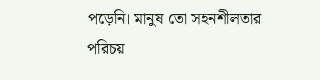পড়েনি। মানুষ তো সহনশীলতার পরিচয়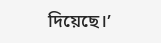দিয়েছে।’